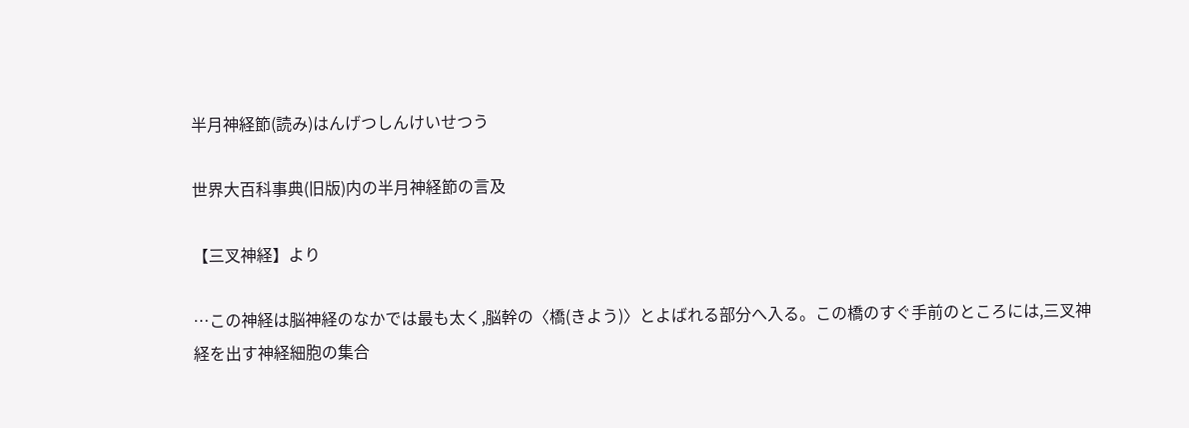半月神経節(読み)はんげつしんけいせつう

世界大百科事典(旧版)内の半月神経節の言及

【三叉神経】より

…この神経は脳神経のなかでは最も太く,脳幹の〈橋(きよう)〉とよばれる部分へ入る。この橋のすぐ手前のところには,三叉神経を出す神経細胞の集合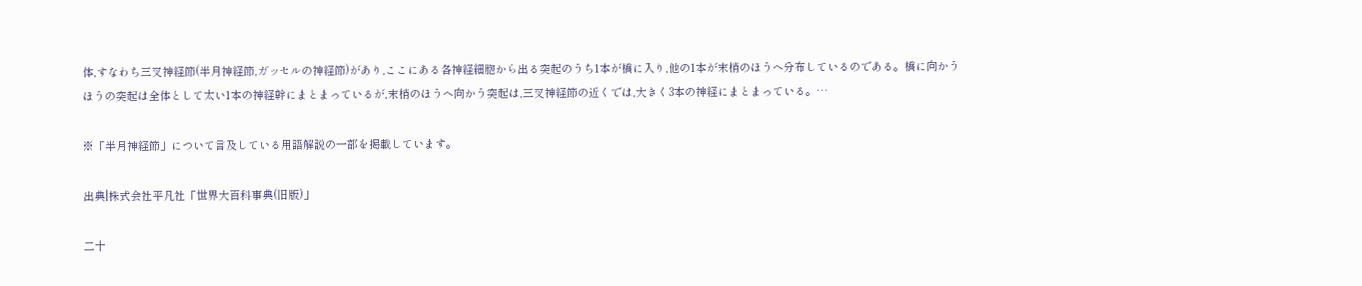体,すなわち三叉神経節(半月神経節,ガッセルの神経節)があり,ここにある各神経細胞から出る突起のうち1本が橋に入り,他の1本が末梢のほうへ分布しているのである。橋に向かうほうの突起は全体として太い1本の神経幹にまとまっているが,末梢のほうへ向かう突起は,三叉神経節の近くでは,大きく3本の神経にまとまっている。…

※「半月神経節」について言及している用語解説の一部を掲載しています。

出典|株式会社平凡社「世界大百科事典(旧版)」

二十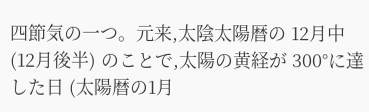四節気の一つ。元来,太陰太陽暦の 12月中 (12月後半) のことで,太陽の黄経が 300°に達した日 (太陽暦の1月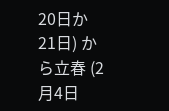20日か 21日) から立春 (2月4日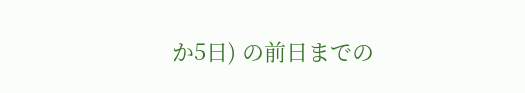か5日) の前日までの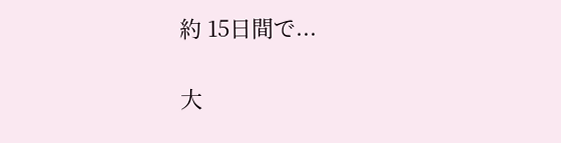約 15日間で...

大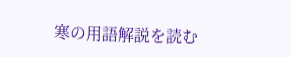寒の用語解説を読む